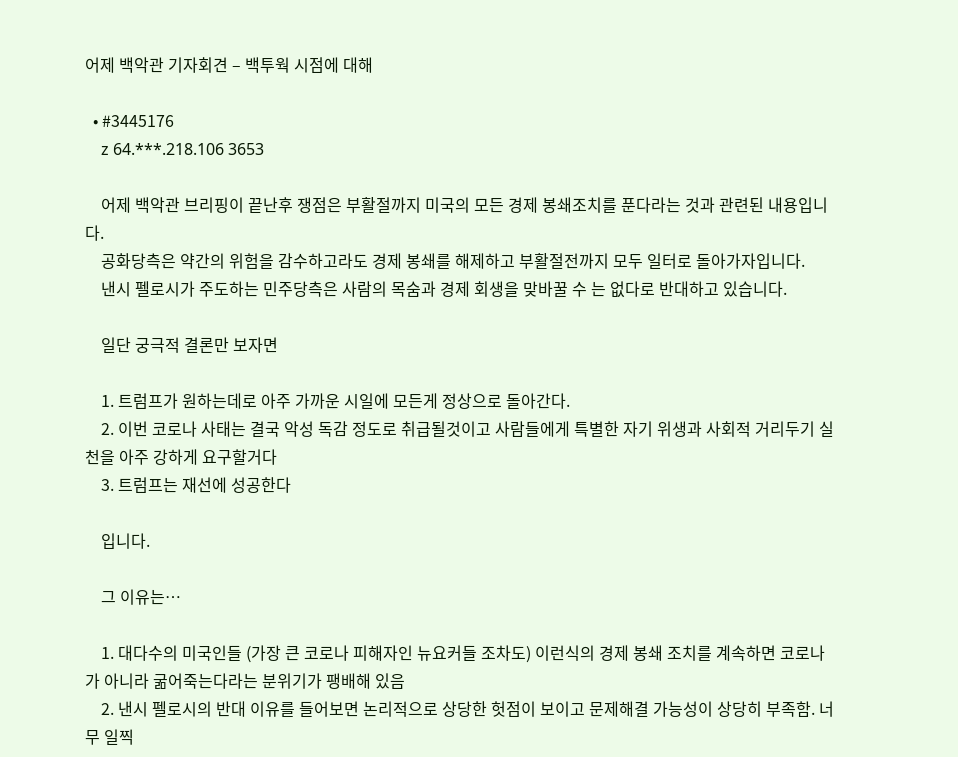어제 백악관 기자회견 – 백투웍 시점에 대해

  • #3445176
    z 64.***.218.106 3653

    어제 백악관 브리핑이 끝난후 쟁점은 부활절까지 미국의 모든 경제 봉쇄조치를 푼다라는 것과 관련된 내용입니다.
    공화당측은 약간의 위험을 감수하고라도 경제 봉쇄를 해제하고 부활절전까지 모두 일터로 돌아가자입니다.
    낸시 펠로시가 주도하는 민주당측은 사람의 목숨과 경제 회생을 맞바꿀 수 는 없다로 반대하고 있습니다.

    일단 궁극적 결론만 보자면

    1. 트럼프가 원하는데로 아주 가까운 시일에 모든게 정상으로 돌아간다.
    2. 이번 코로나 사태는 결국 악성 독감 정도로 취급될것이고 사람들에게 특별한 자기 위생과 사회적 거리두기 실천을 아주 강하게 요구할거다
    3. 트럼프는 재선에 성공한다

    입니다.

    그 이유는…

    1. 대다수의 미국인들 (가장 큰 코로나 피해자인 뉴요커들 조차도) 이런식의 경제 봉쇄 조치를 계속하면 코로나가 아니라 굶어죽는다라는 분위기가 팽배해 있음
    2. 낸시 펠로시의 반대 이유를 들어보면 논리적으로 상당한 헛점이 보이고 문제해결 가능성이 상당히 부족함. 너무 일찍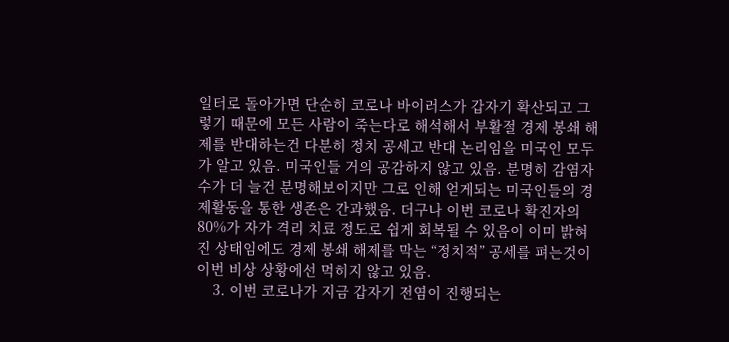일터로 돌아가면 단순히 코로나 바이러스가 갑자기 확산되고 그렇기 때문에 모든 사람이 죽는다로 해석해서 부활절 경제 봉쇄 해제를 반대하는건 다분히 정치 공세고 반대 논리임을 미국인 모두가 알고 있음. 미국인들 거의 공감하지 않고 있음. 분명히 감염자수가 더 늘건 분명해보이지만 그로 인해 얻게되는 미국인들의 경제활동을 통한 생존은 간과했음. 더구나 이번 코로나 확진자의 80%가 자가 격리 치료 정도로 쉽게 회복될 수 있음이 이미 밝혀진 상태임에도 경제 봉쇄 해제를 막는 “정치적” 공세를 펴는것이 이번 비상 상황에선 먹히지 않고 있음.
    3. 이번 코로나가 지금 갑자기 전염이 진행되는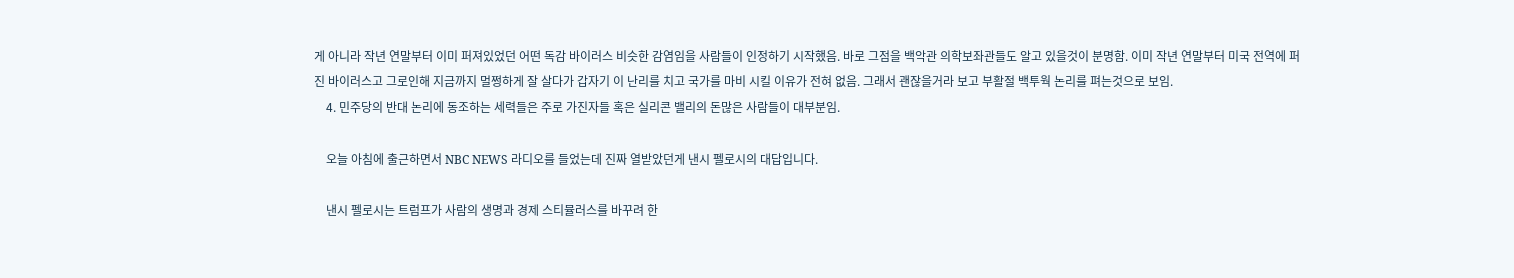게 아니라 작년 연말부터 이미 퍼져있었던 어떤 독감 바이러스 비슷한 감염임을 사람들이 인정하기 시작했음. 바로 그점을 백악관 의학보좌관들도 알고 있을것이 분명함. 이미 작년 연말부터 미국 전역에 퍼진 바이러스고 그로인해 지금까지 멀쩡하게 잘 살다가 갑자기 이 난리를 치고 국가를 마비 시킬 이유가 전혀 없음. 그래서 괜잖을거라 보고 부활절 백투웍 논리를 펴는것으로 보임.
    4. 민주당의 반대 논리에 동조하는 세력들은 주로 가진자들 혹은 실리콘 밸리의 돈많은 사람들이 대부분임.

    오늘 아침에 출근하면서 NBC NEWS 라디오를 들었는데 진짜 열받았던게 낸시 펠로시의 대답입니다.

    낸시 펠로시는 트럼프가 사람의 생명과 경제 스티뮬러스를 바꾸려 한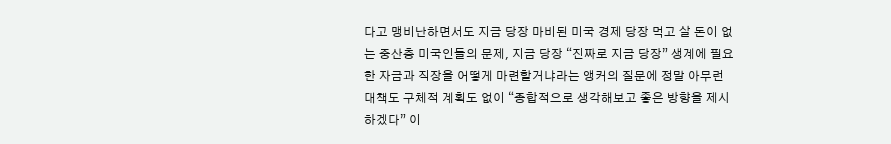다고 맹비난하면서도 지금 당장 마비된 미국 경제 당장 먹고 살 돈이 없는 중산층 미국인들의 문제, 지금 당장 “진짜로 지금 당장” 생계에 필요한 자금과 직장을 어떻게 마련할거냐라는 앵커의 질문에 정말 아무런 대책도 구체적 계획도 없이 “종합적으로 생각해보고 좋은 방향을 제시하겠다” 이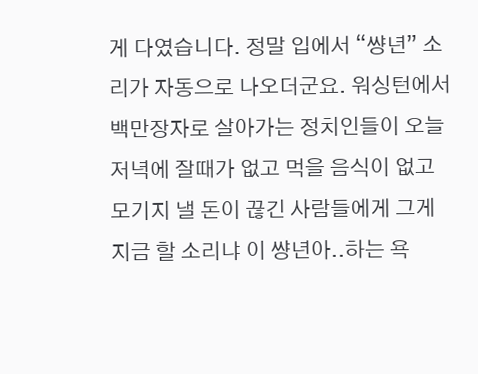게 다였습니다. 정말 입에서 “썅년” 소리가 자동으로 나오더군요. 워싱턴에서 백만장자로 살아가는 정치인들이 오늘 저녁에 잘때가 없고 먹을 음식이 없고 모기지 낼 돈이 끊긴 사람들에게 그게 지금 할 소리냐 이 썅년아..하는 욕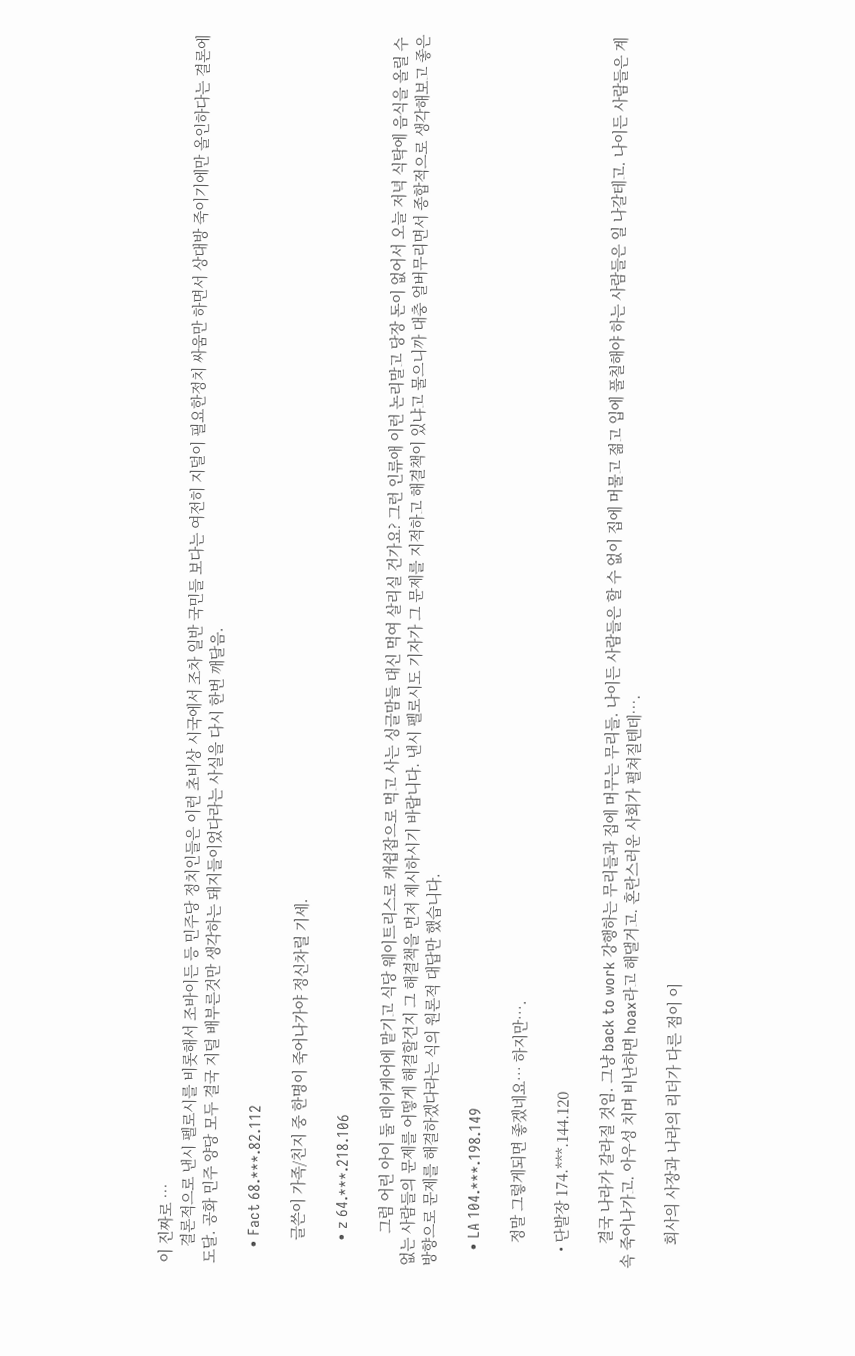이 진짜로 …
    결론적으로 낸시 펠로시를 비롯해서 조바이든 등 민주당 정치인들은 이런 초비상 시국에서 조차 일반 국민들 보다는 여전히 지덜이 필요한정치 싸움만 하면서 상대방 죽이기에만 올인하다는 결론에 도달. 공화 민주 양당 모두 결국 지덜 배부른것만 생각하는 돼지들이었다라는 사실을 다시 한번 깨달음.

    • Fact 68.***.82.112

      글쓴이 가족/친지 중 한명이 죽어나가야 정신차릴 기세.

      • z 64.***.218.106

        그럼 어린 아이 둘 데이케어에 맡기고 식당 웨이트리스로 캐쉽잡으로 먹고 사는 싱글맘들 대신 먹여 살리실 건가요? 그런 인류애 이런 논리말고 당장 돈이 없어서 오늘 저녁 식탁에 음식을 올릴 수 없는 사람들의 문제를 어떻게 해결할건지 그 해결책을 먼저 제시하시기 바랍니다. 낸시 펠로시도 기자가 그 문제를 지적하고 해결책이 있냐고 물으니까 대충 얼버무리면서 종합적으로 생각해보고 좋은 방향으로 문제를 해결하겠다라는 식의 원론적 대답만 했습니다.

    • LA 104.***.198.149

      정말 그렇게되면 좋겠네요… 하지만….

    • 단발장 174.***.144.120

      결국 나라가 갈라질 것임. 그냥 back to work 강행하는 무리들과 집에 머무는 무리들. 나이든 사람들은 할 수 없이 집에 머물고 젊고 입에 풀칠해야 하는 사람들은 일 나갈테고. 나이든 사람들은 계속 죽어나가고. 아우성 치며 비난하면 hoax라고 해댈거고. 혼란스러운 사회가 펼쳐질텐데….

      회사의 사장과 나라의 리더가 다른 점이 이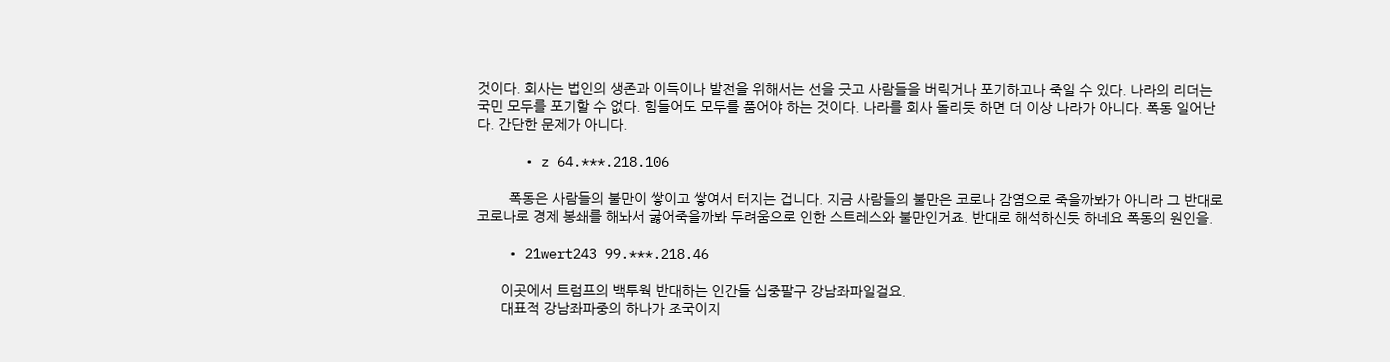것이다. 회사는 법인의 생존과 이득이나 발전을 위해서는 선을 긋고 사람들을 버릭거나 포기하고나 죽일 수 있다. 나라의 리더는 국민 모두를 포기할 수 없다. 힘들어도 모두를 품어야 하는 것이다. 나라를 회사 돌리듯 하면 더 이상 나라가 아니다. 폭동 일어난다. 간단한 문제가 아니다.

      • z 64.***.218.106

        폭동은 사람들의 불만이 쌓이고 쌓여서 터지는 겁니다. 지금 사람들의 불만은 코로나 감염으로 죽을까봐가 아니라 그 반대로 코로나로 경제 봉쇄를 해놔서 굻어죽을까봐 두려움으로 인한 스트레스와 불만인거죠. 반대로 해석하신듯 하네요 폭동의 원인을.

    • 21wert243 99.***.218.46

      이곳에서 트럼프의 백투웍 반대하는 인간들 십중팔구 강남좌파일걸요.
      대표적 강남좌파중의 하나가 조국이지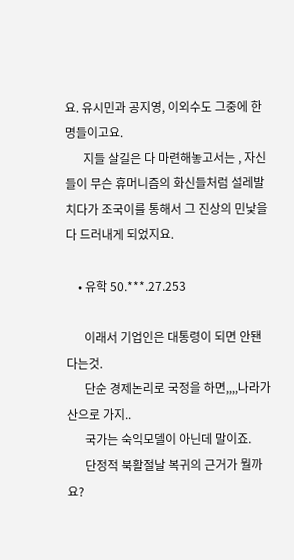요. 유시민과 공지영, 이외수도 그중에 한명들이고요.
      지들 살길은 다 마련해놓고서는 , 자신들이 무슨 휴머니즘의 화신들처럼 설레발 치다가 조국이를 통해서 그 진상의 민낯을 다 드러내게 되었지요.

    • 유학 50.***.27.253

      이래서 기업인은 대통령이 되면 안됀다는것.
      단순 경제논리로 국정을 하면,,,,나라가 산으로 가지..
      국가는 숙익모델이 아닌데 말이죠.
      단정적 북활절날 복귀의 근거가 뭘까요?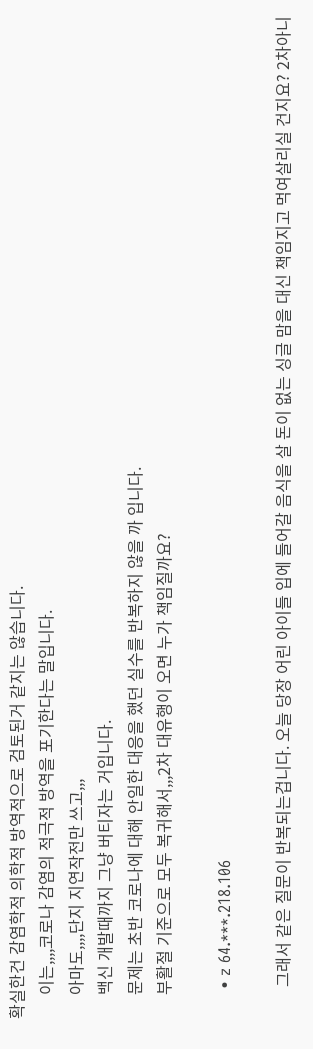확실한건 감염학적 의학적 방역적으로 검토된거 같지는 않습니다.
      이는,,,,코로나 감염의 적극적 방역을 포기한다는 말입니다.
      아마도,,,,단지 지연작전만 쓰고,,,
      백신 개발때까지 그냥 버티자는 거입니다.
      문제는 초반 코로나에 대해 안일한 대응을 했던 실수를 반복하지 않을 까 입니다.
      부활절 기준으로 모두 복귀해서,,,2차 대유행이 오면 누가 책임질까요?

      • z 64.***.218.106

        그래서 같은 질문이 반복되는겁니다. 오늘 당장 어린 아이들 입에 들어갈 음식을 살 돈이 없는 싱글 맘을 대신 책임지고 먹여살리실 건지요? 2차아니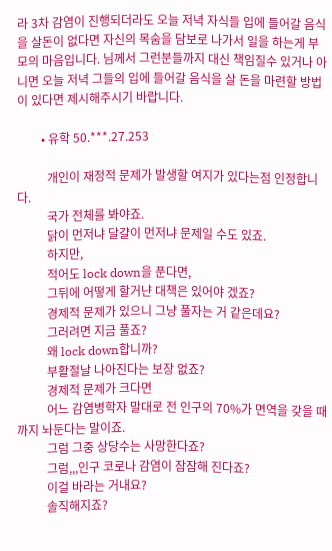라 3차 감염이 진행되더라도 오늘 저녁 자식들 입에 들어갈 음식을 살돈이 없다면 자신의 목숨을 담보로 나가서 일을 하는게 부모의 마음입니다. 님께서 그런분들까지 대신 책임질수 있거나 아니면 오늘 저녁 그들의 입에 들어갈 음식을 살 돈을 마련할 방법이 있다면 제시해주시기 바랍니다.

        • 유학 50.***.27.253

          개인이 재정적 문제가 발생할 여지가 있다는점 인정합니다.
          국가 전체를 봐야죠.
          닭이 먼저냐 달걀이 먼저냐 문제일 수도 있죠.
          하지만,
          적어도 lock down을 푼다면,
          그뒤에 어떻게 할거냔 대책은 있어야 겠죠?
          경제적 문제가 있으니 그냥 풀자는 거 같은데요?
          그러려면 지금 풀죠?
          왜 lock down합니까?
          부활절날 나아진다는 보장 없죠?
          경제적 문제가 크다면
          어느 감염병학자 말대로 전 인구의 70%가 면역을 갖을 때까지 놔둔다는 말이죠.
          그럼 그중 상당수는 사망한다죠?
          그럼,,,인구 코로나 감염이 잠잠해 진다죠?
          이걸 바라는 거내요?
          솔직해지죠?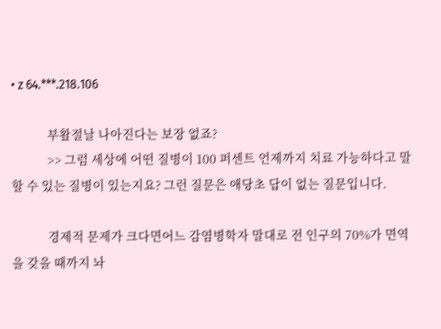• z 64.***.218.106

            부활절날 나아진다는 보장 없죠?
            >> 그럼 세상에 어떤 질병이 100 퍼센트 언제까지 치료 가능하다고 말할 수 있는 질병이 있는지요? 그런 질문은 애당초 답이 없는 질문입니다.

            경제적 문제가 크다면어느 감염병학자 말대로 전 인구의 70%가 면역을 갖을 때까지 놔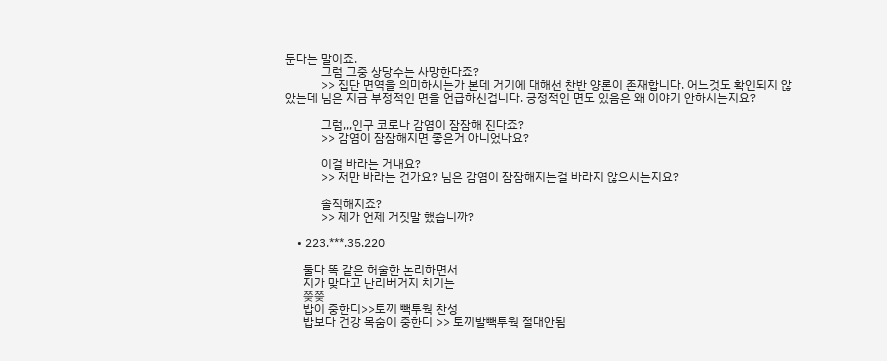둔다는 말이죠.
            그럼 그중 상당수는 사망한다죠?
            >> 집단 면역을 의미하시는가 본데 거기에 대해선 찬반 양론이 존재합니다. 어느것도 확인되지 않았는데 님은 지금 부정적인 면을 언급하신겁니다. 긍정적인 면도 있음은 왜 이야기 안하시는지요?

            그럼,,,인구 코로나 감염이 잠잠해 진다죠?
            >> 감염이 잠잠해지면 좋은거 아니었나요?

            이걸 바라는 거내요?
            >> 저만 바라는 건가요? 님은 감염이 잠잠해지는걸 바라지 않으시는지요?

            솔직해지죠?
            >> 제가 언제 거짓말 했습니까?

    • 223.***.35.220

      둘다 똑 같은 허술한 논리하면서
      지가 맞다고 난리버거지 치기는
      쯪쯪
      밥이 중한디>>토끼 빽투웍 찬성
      밥보다 건강 목숨이 중한디 >> 토끼발빽투웍 절대안됨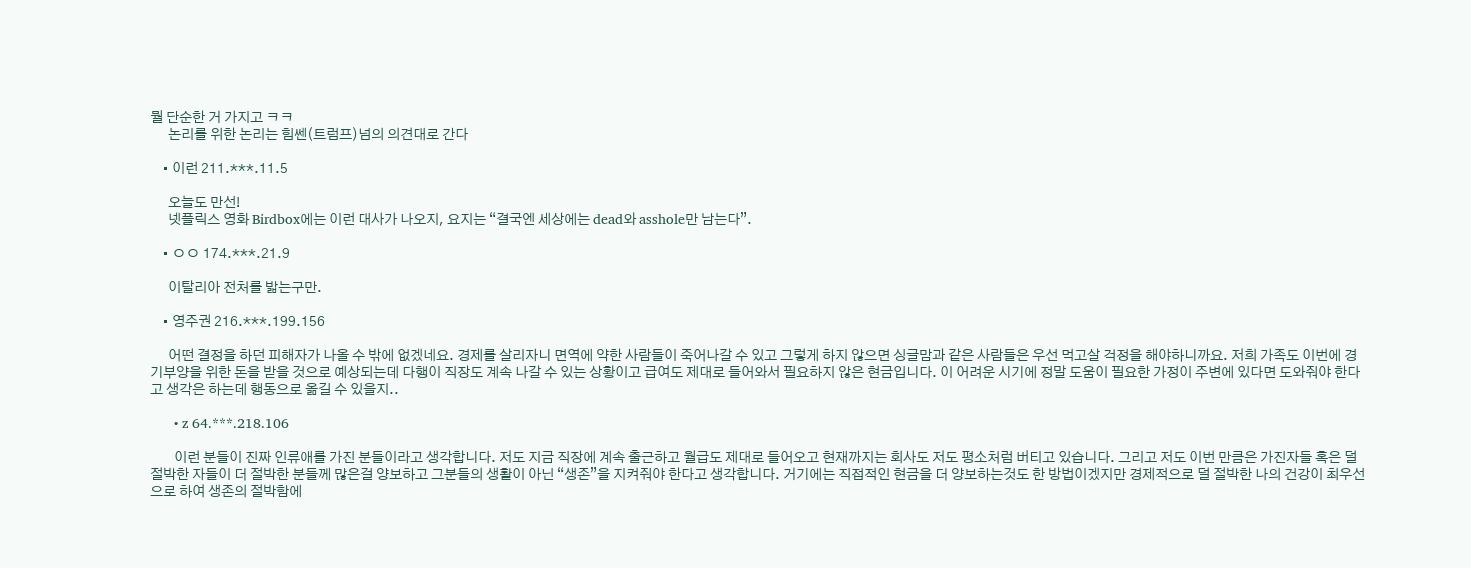뭘 단순한 거 가지고 ㅋㅋ
      논리를 위한 논리는 힘쎈(트럼프)넘의 의견대로 간다

    • 이런 211.***.11.5

      오늘도 만선!
      넷플릭스 영화 Birdbox에는 이런 대사가 나오지, 요지는 “결국엔 세상에는 dead와 asshole만 남는다”.

    • ㅇㅇ 174.***.21.9

      이탈리아 전처를 밟는구만.

    • 영주권 216.***.199.156

      어떤 결정을 하던 피해자가 나올 수 밖에 없겠네요. 경제를 살리자니 면역에 약한 사람들이 죽어나갈 수 있고 그렇게 하지 않으면 싱글맘과 같은 사람들은 우선 먹고살 걱정을 해야하니까요. 저희 가족도 이번에 경기부양을 위한 돈을 받을 것으로 예상되는데 다행이 직장도 계속 나갈 수 있는 상황이고 급여도 제대로 들어와서 필요하지 않은 현금입니다. 이 어려운 시기에 정말 도움이 필요한 가정이 주변에 있다면 도와줘야 한다고 생각은 하는데 행동으로 옮길 수 있을지..

      • z 64.***.218.106

        이런 분들이 진짜 인류애를 가진 분들이라고 생각합니다. 저도 지금 직장에 계속 출근하고 월급도 제대로 들어오고 현재까지는 회사도 저도 평소처럼 버티고 있습니다. 그리고 저도 이번 만큼은 가진자들 혹은 덜 절박한 자들이 더 절박한 분들께 많은걸 양보하고 그분들의 생활이 아닌 “생존”을 지켜줘야 한다고 생각합니다. 거기에는 직접적인 현금을 더 양보하는것도 한 방법이겠지만 경제적으로 덜 절박한 나의 건강이 최우선으로 하여 생존의 절박함에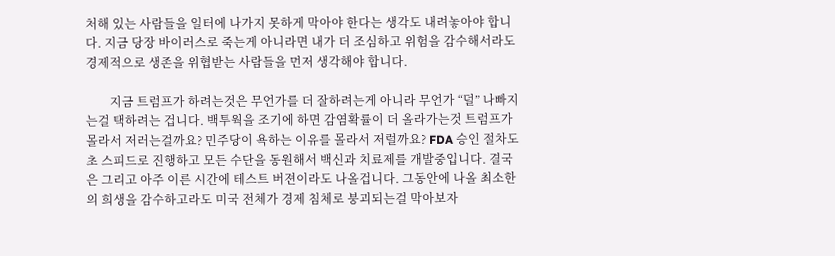처해 있는 사람들을 일터에 나가지 못하게 막아야 한다는 생각도 내려놓아야 합니다. 지금 당장 바이러스로 죽는게 아니라면 내가 더 조심하고 위험을 감수해서라도 경제적으로 생존을 위협받는 사람들을 먼저 생각해야 합니다.

        지금 트럼프가 하려는것은 무언가를 더 잘하려는게 아니라 무언가 “덜” 나빠지는걸 택하려는 겁니다. 백투웍을 조기에 하면 감염확률이 더 올라가는것 트럼프가 몰라서 저러는걸까요? 민주당이 욕하는 이유를 몰라서 저럴까요? FDA 승인 절차도 초 스피드로 진행하고 모든 수단을 동원해서 백신과 치료제를 개발중입니다. 결국은 그리고 아주 이른 시간에 테스트 버젼이라도 나올겁니다. 그동안에 나올 최소한의 희생을 감수하고라도 미국 전체가 경제 침체로 붕괴되는걸 막아보자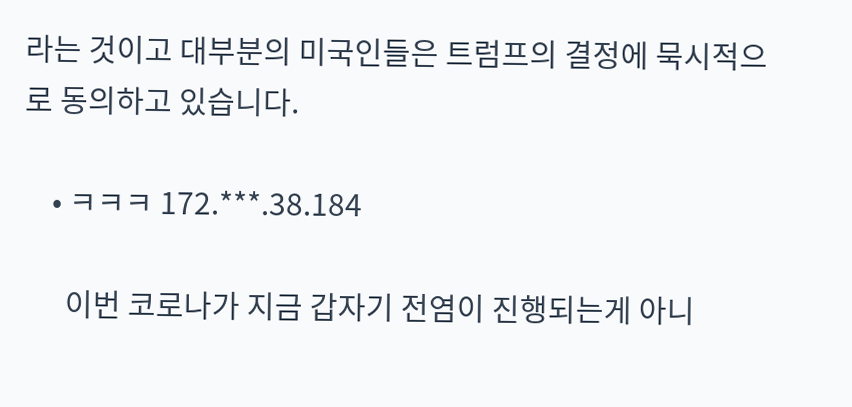라는 것이고 대부분의 미국인들은 트럼프의 결정에 묵시적으로 동의하고 있습니다.

    • ㅋㅋㅋ 172.***.38.184

      이번 코로나가 지금 갑자기 전염이 진행되는게 아니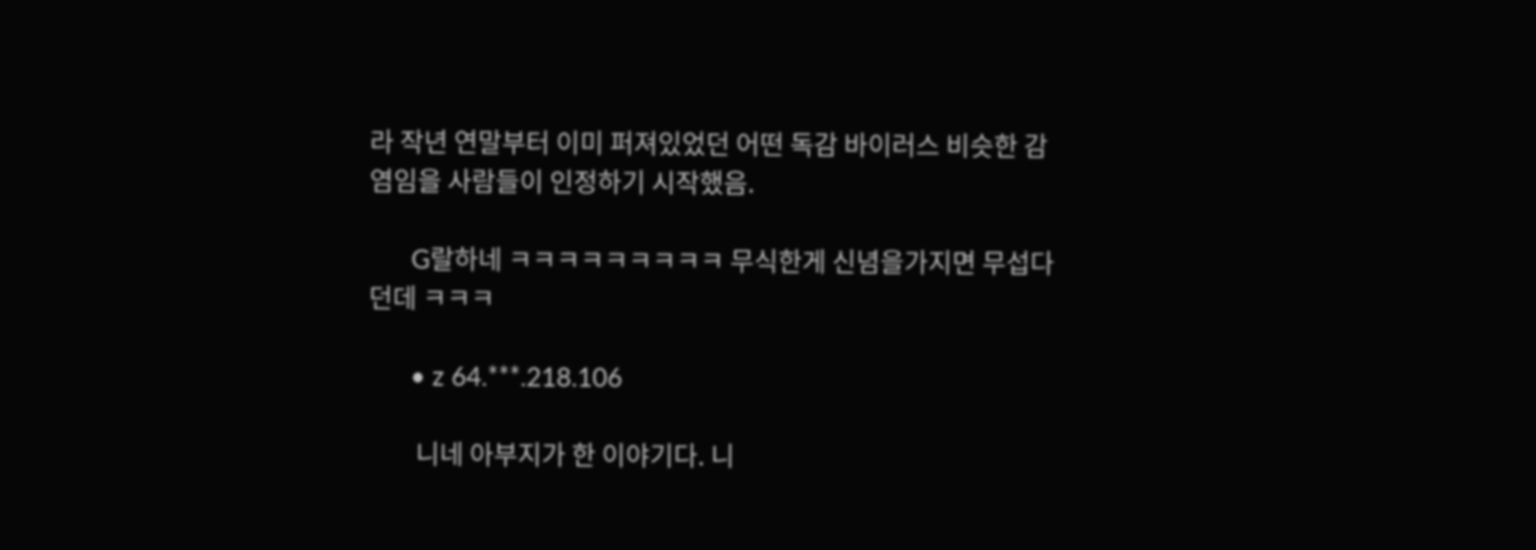라 작년 연말부터 이미 퍼져있었던 어떤 독감 바이러스 비슷한 감염임을 사람들이 인정하기 시작했음.

      G랄하네 ㅋㅋㅋㅋㅋㅋㅋㅋㅋ 무식한게 신념을가지면 무섭다던데 ㅋㅋㅋ

      • z 64.***.218.106

        니네 아부지가 한 이야기다. 니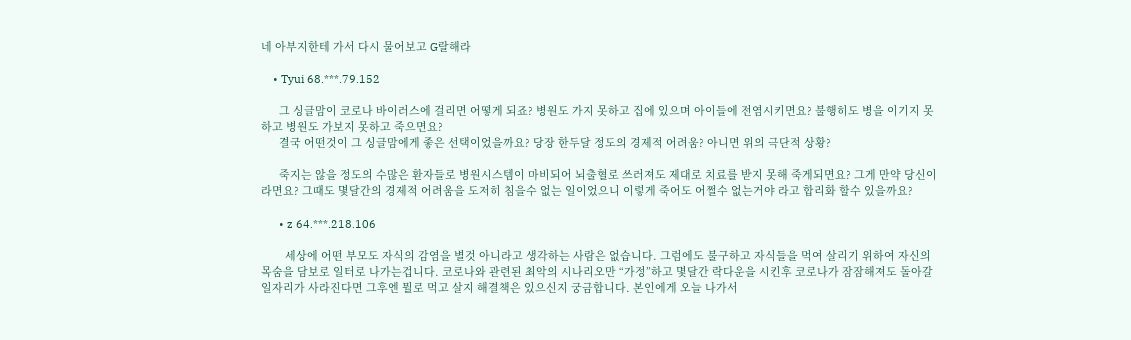네 아부지한테 가서 다시 물어보고 G랄해라

    • Tyui 68.***.79.152

      그 싱글맘이 코로나 바이러스에 걸리면 어떻게 되죠? 병원도 가지 못하고 집에 있으며 아이들에 전염시키면요? 불행히도 병을 이기지 못하고 병원도 가보지 못하고 죽으면요?
      결국 어떤것이 그 싱글맘에게 좋은 선택이었을까요? 당장 한두달 정도의 경제적 어려움? 아니면 위의 극단적 상황?

      죽지는 않을 정도의 수많은 환자들로 병원시스템이 마비되어 뇌출혈로 쓰러져도 제대로 치료를 받지 못해 죽게되면요? 그게 만약 당신이라면요? 그때도 몇달간의 경제적 어려움을 도저히 침을수 없는 일이었으니 이렇게 죽어도 어쩔수 없는거야 라고 합리화 할수 있을까요?

      • z 64.***.218.106

        세상에 어떤 부모도 자식의 감염을 별것 아니라고 생각하는 사람은 없습니다. 그럼에도 불구하고 자식들을 먹여 살리기 위하여 자신의 목숨을 담보로 일터로 나가는겁니다. 코로나와 관련된 최악의 시나리오만 “가정”하고 몇달간 락다운을 시킨후 코로나가 잠잠해져도 돌아갈 일자리가 사라진다면 그후엔 뭘로 먹고 살지 해결책은 있으신지 궁금합니다. 본인에게 오늘 나가서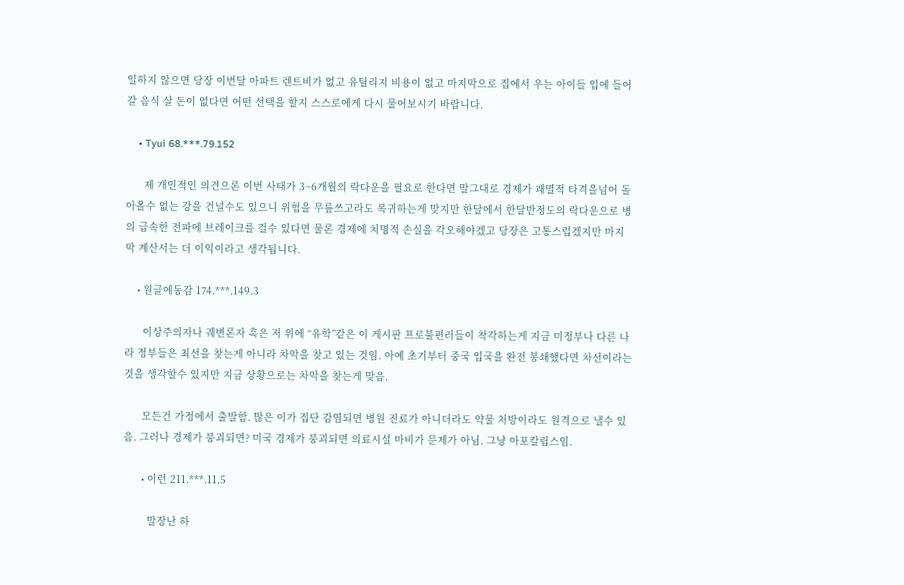일하지 않으면 당장 이번달 아파트 렌트비가 없고 유틸리지 비용이 없고 마지막으로 집에서 우는 아이들 입에 들어갈 음식 살 돈이 없다면 어떤 선택을 할지 스스로에게 다시 물어보시기 바랍니다.

    • Tyui 68.***.79.152

      제 개인적인 의견으론 이번 사태가 3~6개월의 락다운을 필요로 한다면 말그대로 경제가 괘멸적 타격을넘어 돌아올수 없는 강을 건널수도 있으니 위험을 무릎쓰고라도 복귀하는게 맞지만 한달에서 한달반정도의 락다운으로 병의 급속한 전파에 브레이크를 걸수 있다면 물론 경제에 치명적 손실을 각오해야겠고 당장은 고통스럽겠지만 마지막 계산서는 더 이익이라고 생각됩니다.

    • 원글에동감 174.***.149.3

      이상주의자나 궤변론자 혹은 저 위에 “유학”같은 이 게시판 프로불편러들이 착각하는게 지금 미정부나 다른 나라 정부들은 최선을 찾는게 아니라 차악을 찾고 있는 것임. 아예 초기부터 중국 입국을 완전 봉쇄했다면 차선이라는 것을 생각할수 있지만 지금 상황으로는 차악을 찾는게 맞음.

      모든건 가정에서 출발함. 많은 이가 집단 감염되면 병원 진료가 아니더라도 약물 처방이라도 원격으로 낼수 있음. 그러나 경제가 붕괴되면? 미국 경제가 붕괴되면 의료시설 마비가 문제가 아님. 그냥 아포칼립스임.

      • 이런 211.***.11.5

        말장난 하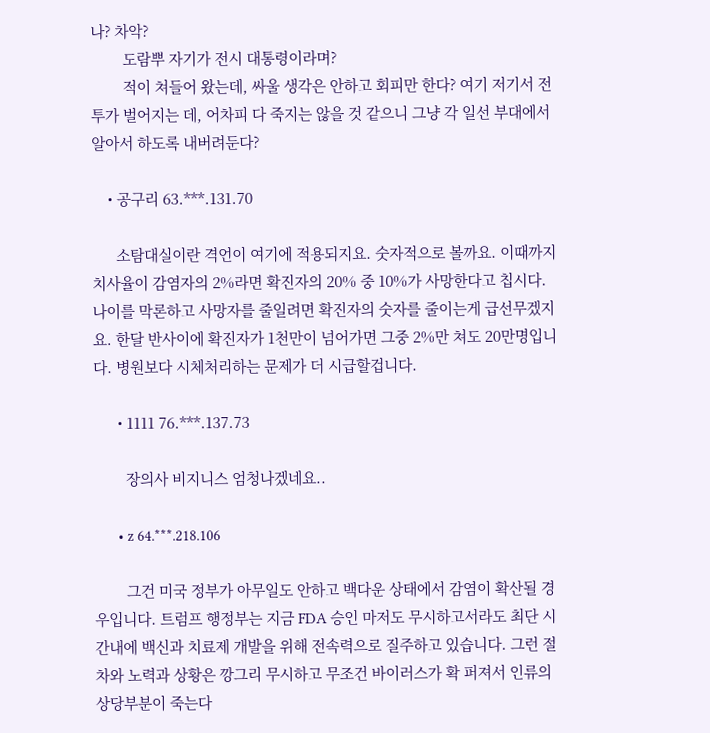나? 차악?
        도람뿌 자기가 전시 대통령이라며?
        적이 쳐들어 왔는데, 싸울 생각은 안하고 회피만 한다? 여기 저기서 전투가 벌어지는 데, 어차피 다 죽지는 않을 것 같으니 그냥 각 일선 부대에서 알아서 하도록 내버려둔다?

    • 공구리 63.***.131.70

      소탐대실이란 격언이 여기에 적용되지요. 숫자적으로 볼까요. 이때까지 치사율이 감염자의 2%라면 확진자의 20% 중 10%가 사망한다고 칩시다. 나이를 막론하고 사망자를 줄일려면 확진자의 숫자를 줄이는게 급선무겠지요. 한달 반사이에 확진자가 1천만이 넘어가면 그중 2%만 쳐도 20만명입니다. 병원보다 시체처리하는 문제가 더 시급할겁니다.

      • 1111 76.***.137.73

        장의사 비지니스 엄청나겠네요..

      • z 64.***.218.106

        그건 미국 정부가 아무일도 안하고 백다운 상태에서 감염이 확산될 경우입니다. 트럼프 행정부는 지금 FDA 승인 마저도 무시하고서라도 최단 시간내에 백신과 치료제 개발을 위해 전속력으로 질주하고 있습니다. 그런 절차와 노력과 상황은 깡그리 무시하고 무조건 바이러스가 확 퍼져서 인류의 상당부분이 죽는다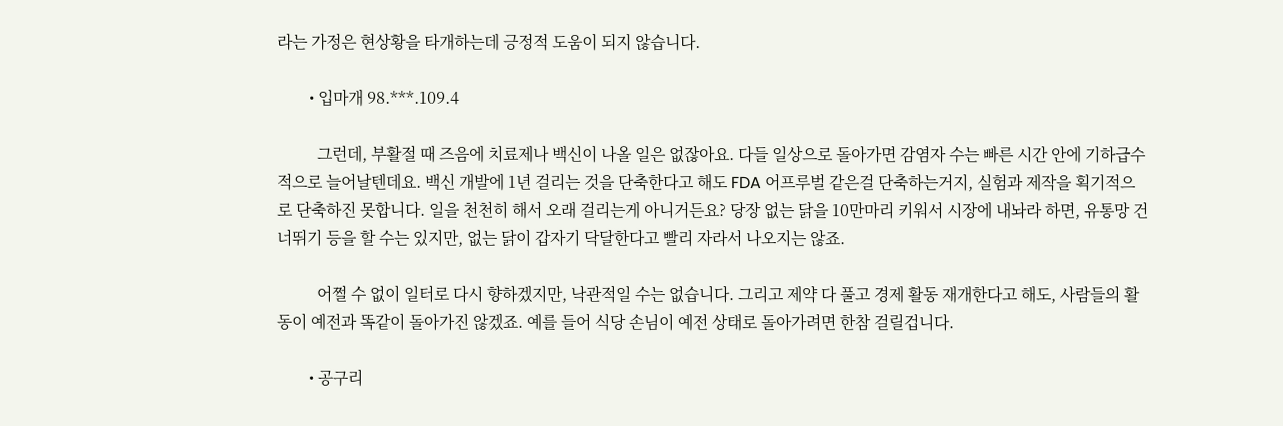라는 가정은 현상황을 타개하는데 긍정적 도움이 되지 않습니다.

        • 입마개 98.***.109.4

          그런데, 부활절 때 즈음에 치료제나 백신이 나올 일은 없잖아요. 다들 일상으로 돌아가면 감염자 수는 빠른 시간 안에 기하급수적으로 늘어날텐데요. 백신 개발에 1년 걸리는 것을 단축한다고 해도 FDA 어프루벌 같은걸 단축하는거지, 실험과 제작을 획기적으로 단축하진 못합니다. 일을 천천히 해서 오래 걸리는게 아니거든요? 당장 없는 닭을 10만마리 키워서 시장에 내놔라 하면, 유통망 건너뛰기 등을 할 수는 있지만, 없는 닭이 갑자기 닥달한다고 빨리 자라서 나오지는 않죠.

          어쩔 수 없이 일터로 다시 향하겠지만, 낙관적일 수는 없습니다. 그리고 제약 다 풀고 경제 활동 재개한다고 해도, 사람들의 활동이 예전과 똑같이 돌아가진 않겠죠. 예를 들어 식당 손님이 예전 상태로 돌아가려면 한참 걸릴겁니다.

        • 공구리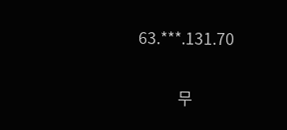63.***.131.70

          무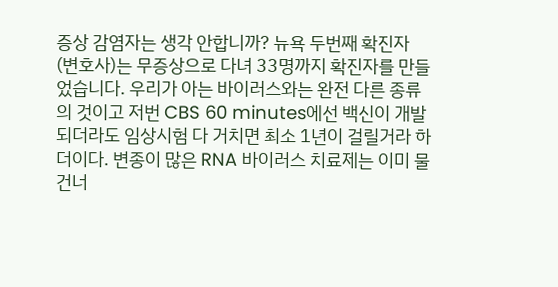증상 감염자는 생각 안합니까? 뉴욕 두번째 확진자 (변호사)는 무증상으로 다녀 33명까지 확진자를 만들었습니다. 우리가 아는 바이러스와는 완전 다른 종류의 것이고 저번 CBS 60 minutes에선 백신이 개발되더라도 임상시험 다 거치면 최소 1년이 걸릴거라 하더이다. 변종이 많은 RNA 바이러스 치료제는 이미 물건너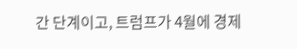간 단계이고, 트럼프가 4월에 경제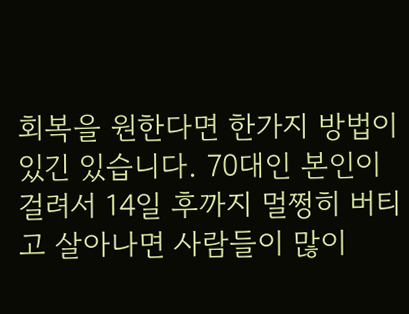회복을 원한다면 한가지 방법이 있긴 있습니다. 70대인 본인이 걸려서 14일 후까지 멀쩡히 버티고 살아나면 사람들이 많이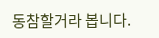동참할거라 봅니다.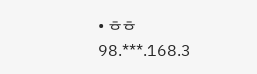• ㅎㅎ 98.***.168.3